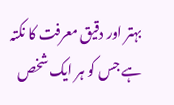بہتر اور دقیق معرفت کا نکتہ ہے جس کو ہر ایک شخص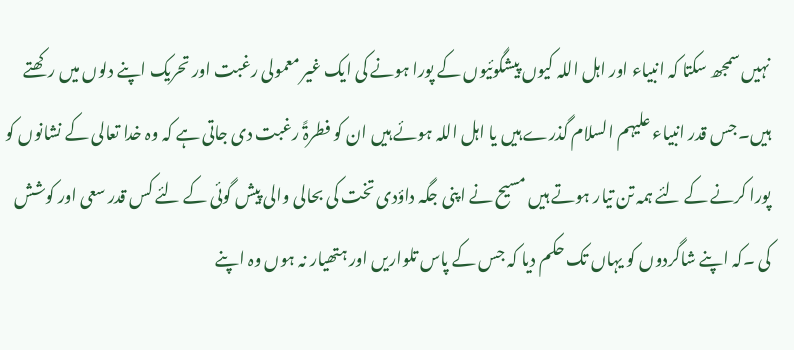نہیں سمجھ سکتا کہ انبیاء اور اہل اللہ کیوں پیشگوئیوں کے پورا ہونے کی ایک غیر معمولی رغبت اور تحریک اپنے دلوں میں رکھتے ہیں۔ جس قدر انبیاء علیہم السلام گذرے ہیں یا اہل اللہ ہوئے ہیں ان کو فطرۃً رغبت دی جاتی ہے کہ وہ خدا تعالی کے نشانوں کو پورا کرنے کے لئے ہمہ تن تیار ہوتے ہیں مسیح نے اپنی جگہ داؤدی تخت کی بحالی والی پیش گوئی کے لئے کس قدر سعی اور کوشش کی ۔کہ اپنے شاگردوں کو یہاں تک حکم دیا کہ جس کے پاس تلواریں اور ہتھیار نہ ہوں وہ اپنے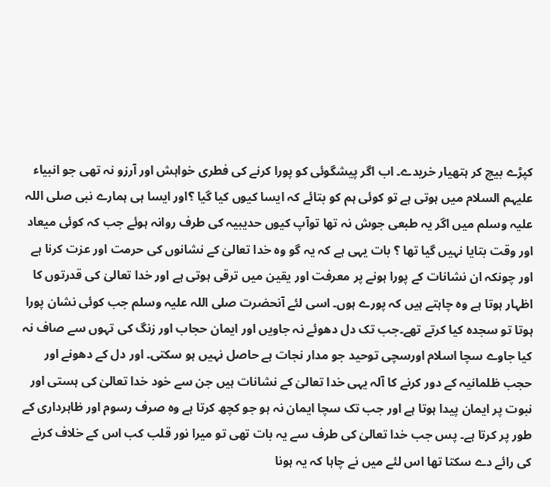کپڑے بیچ کر ہتھیار خریدے۔ اب اگر پیشگوئی کو پورا کرنے کی فطری خواہش اور آرزو نہ تھی جو انبیاء علیہم السلام میں ہوتی ہے تو کوئی ہم کو بتائے کہ ایسا کیوں کیا گیا ؟اور ایسا ہی ہمارے نبی صلی اللہ علیہ وسلم میں اگر یہ طبعی جوش نہ تھا توآپ کیوں حدیبیہ کی طرف روانہ ہوئے جب کہ کوئی میعاد اور وقت بتایا نہیں گیا تھا ؟ بات یہی ہے کہ یہ گو وہ خدا تعالیٰ کے نشانوں کی حرمت اور عزت کرنا ہے اور چونکہ ان نشانات کے پورا ہونے پر معرفت اور یقین میں ترقی ہوتی ہے اور خدا تعالیٰ کی قدرتوں کا اظہار ہوتا ہے وہ چاہتے ہیں کہ پورے ہوں۔ اسی لئے آنحضرت صلی اللہ علیہ وسلم جب کوئی نشان پورا ہوتا تو سجدہ کیا کرتے تھے۔جب تک دل دھوئے نہ جاویں اور ایمان حجاب اور زنگ کی تہوں سے صاف نہ کیا جاوے سچا اسلام اورسچی توحید جو مدار نجات ہے حاصل نہیں ہو سکتی۔ اور دل کے دھونے اور حجب ظلمانیہ کے دور کرنے کا آلہ یہی خدا تعالیٰ کے نشانات ہیں جن سے خود خدا تعالیٰ کی ہستی اور نبوت پر ایمان پیدا ہوتا ہے اور جب تک سچا ایمان نہ ہو جو کچھ کرتا ہے وہ صرف رسوم اور ظاہرداری کے طور پر کرتا ہے۔ پس جب خدا تعالیٰ کی طرف سے یہ بات تھی تو میرا نور قلب کب اس کے خلاف کرنے کی رائے دے سکتا تھا اس لئے میں نے چاہا کہ یہ ہونا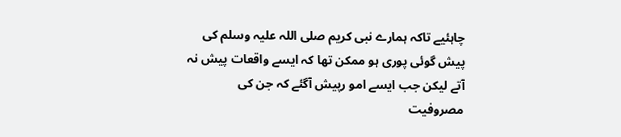چاہئیے تاکہ ہمارے نبی کریم صلی اللہ علیہ وسلم کی پیش گوئی پوری ہو ممکن تھا کہ ایسے واقعات پیش نہ آتے لیکن جب ایسے امو رپیش آگئے کہ جن کی مصروفیت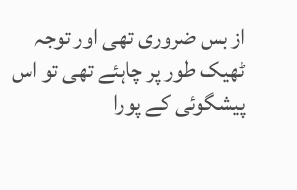از بس ضروری تھی اور توجہ ٹھیک طور پر چاہئے تھی تو اس پیشگوئی کے پورا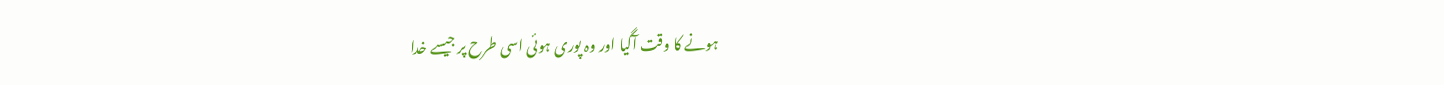ہونے کا وقت آگیا اور وہ پوری ہوئی اسی طرح پر جیسے خدا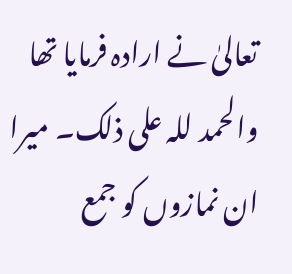تعالیٰ نے ارادہ فرمایا تھا والحمد للہ علی ذلک۔ میرا ان نمازوں کو جمع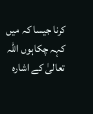کرنا جیسا کہ میں کہہ چکاہوں اللہ تعالیٰ کے اشارہ